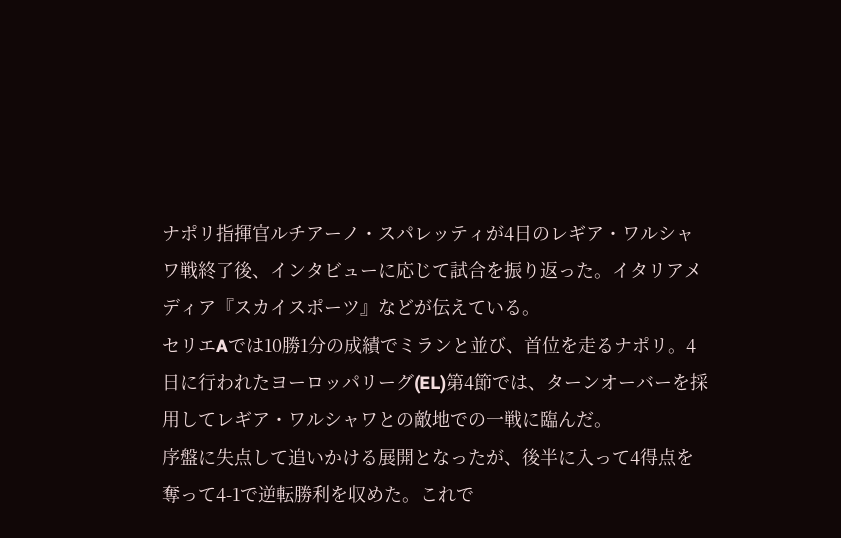ナポリ指揮官ルチアーノ・スパレッティが4日のレギア・ワルシャワ戦終了後、インタビューに応じて試合を振り返った。イタリアメディア『スカイスポーツ』などが伝えている。
セリエAでは10勝1分の成績でミランと並び、首位を走るナポリ。4日に行われたヨーロッパリーグ(EL)第4節では、ターンオーバーを採用してレギア・ワルシャワとの敵地での一戦に臨んだ。
序盤に失点して追いかける展開となったが、後半に入って4得点を奪って4-1で逆転勝利を収めた。これで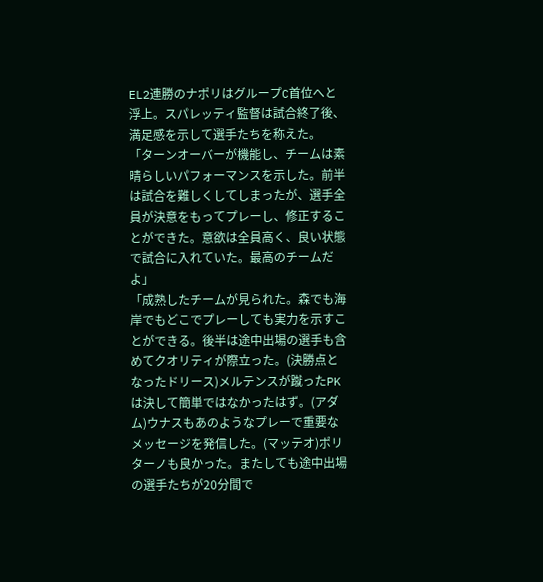EL2連勝のナポリはグループC首位へと浮上。スパレッティ監督は試合終了後、満足感を示して選手たちを称えた。
「ターンオーバーが機能し、チームは素晴らしいパフォーマンスを示した。前半は試合を難しくしてしまったが、選手全員が決意をもってプレーし、修正することができた。意欲は全員高く、良い状態で試合に入れていた。最高のチームだよ」
「成熟したチームが見られた。森でも海岸でもどこでプレーしても実力を示すことができる。後半は途中出場の選手も含めてクオリティが際立った。(決勝点となったドリース)メルテンスが蹴ったPKは決して簡単ではなかったはず。(アダム)ウナスもあのようなプレーで重要なメッセージを発信した。(マッテオ)ポリターノも良かった。またしても途中出場の選手たちが20分間で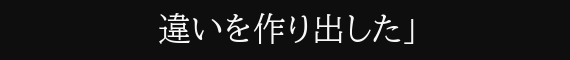違いを作り出した」